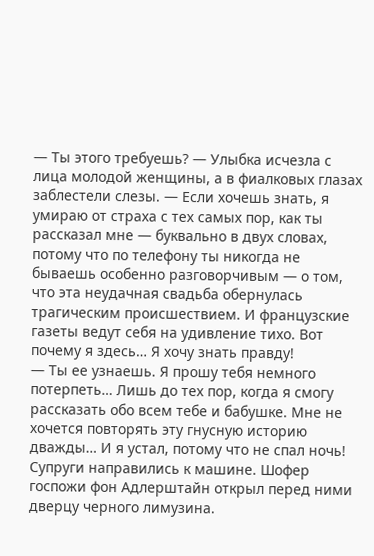— Ты этого требуешь? — Улыбка исчезла с лица молодой женщины, а в фиалковых глазах заблестели слезы. — Если хочешь знать, я умираю от страха с тех самых пор, как ты рассказал мне — буквально в двух словах, потому что по телефону ты никогда не бываешь особенно разговорчивым — о том, что эта неудачная свадьба обернулась трагическим происшествием. И французские газеты ведут себя на удивление тихо. Вот почему я здесь… Я хочу знать правду!
— Ты ее узнаешь. Я прошу тебя немного потерпеть… Лишь до тех пор, когда я смогу рассказать обо всем тебе и бабушке. Мне не хочется повторять эту гнусную историю дважды… И я устал, потому что не спал ночь!
Супруги направились к машине. Шофер госпожи фон Адлерштайн открыл перед ними дверцу черного лимузина.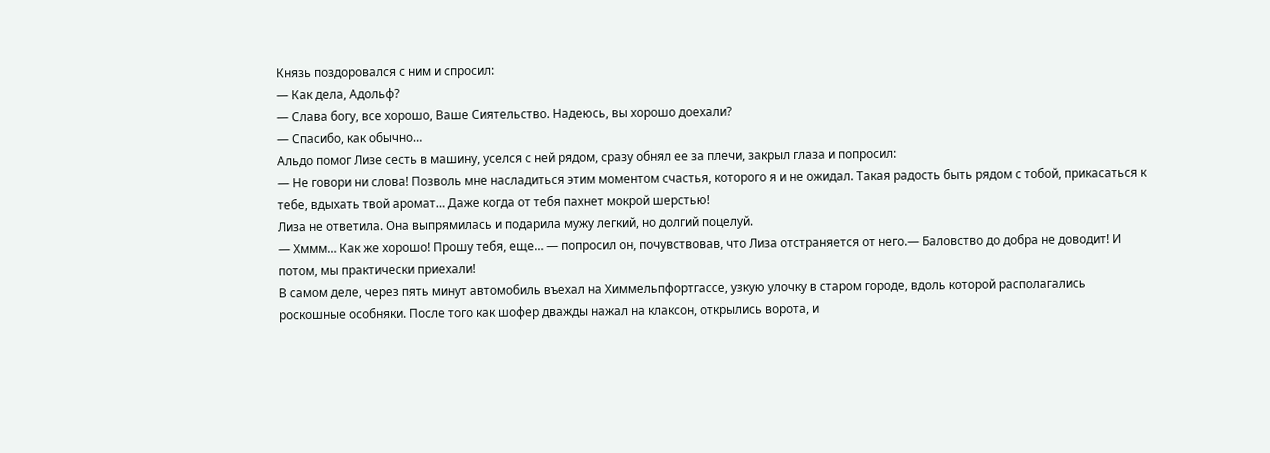Князь поздоровался с ним и спросил:
— Как дела, Адольф?
— Слава богу, все хорошо, Ваше Сиятельство. Надеюсь, вы хорошо доехали?
— Спасибо, как обычно…
Альдо помог Лизе сесть в машину, уселся с ней рядом, сразу обнял ее за плечи, закрыл глаза и попросил:
— Не говори ни слова! Позволь мне насладиться этим моментом счастья, которого я и не ожидал. Такая радость быть рядом с тобой, прикасаться к тебе, вдыхать твой аромат… Даже когда от тебя пахнет мокрой шерстью!
Лиза не ответила. Она выпрямилась и подарила мужу легкий, но долгий поцелуй.
— Хммм… Как же хорошо! Прошу тебя, еще… — попросил он, почувствовав, что Лиза отстраняется от него.— Баловство до добра не доводит! И потом, мы практически приехали!
В самом деле, через пять минут автомобиль въехал на Химмельпфортгассе, узкую улочку в старом городе, вдоль которой располагались роскошные особняки. После того как шофер дважды нажал на клаксон, открылись ворота, и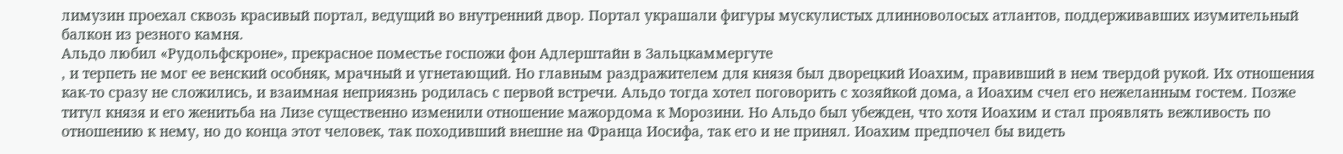лимузин проехал сквозь красивый портал, ведущий во внутренний двор. Портал украшали фигуры мускулистых длинноволосых атлантов, поддерживавших изумительный балкон из резного камня.
Альдо любил «Рудольфскроне», прекрасное поместье госпожи фон Адлерштайн в Зальцкаммергуте
, и терпеть не мог ее венский особняк, мрачный и угнетающий. Но главным раздражителем для князя был дворецкий Иоахим, правивший в нем твердой рукой. Их отношения как-то сразу не сложились, и взаимная неприязнь родилась с первой встречи. Альдо тогда хотел поговорить с хозяйкой дома, а Иоахим счел его нежеланным гостем. Позже титул князя и его женитьба на Лизе существенно изменили отношение мажордома к Морозини. Но Альдо был убежден, что хотя Иоахим и стал проявлять вежливость по отношению к нему, но до конца этот человек, так походивший внешне на Франца Иосифа, так его и не принял. Иоахим предпочел бы видеть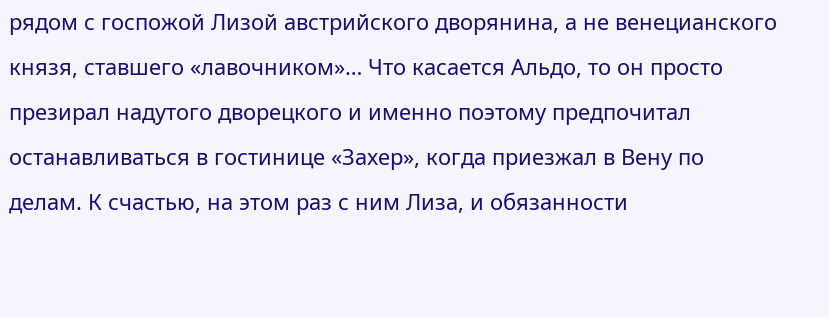рядом с госпожой Лизой австрийского дворянина, а не венецианского князя, ставшего «лавочником»… Что касается Альдо, то он просто презирал надутого дворецкого и именно поэтому предпочитал останавливаться в гостинице «Захер», когда приезжал в Вену по делам. К счастью, на этом раз с ним Лиза, и обязанности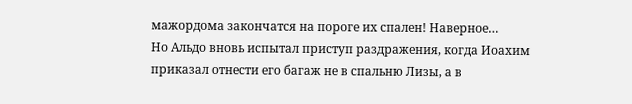мажордома закончатся на пороге их спален! Наверное…
Но Альдо вновь испытал приступ раздражения, когда Иоахим приказал отнести его багаж не в спальню Лизы, а в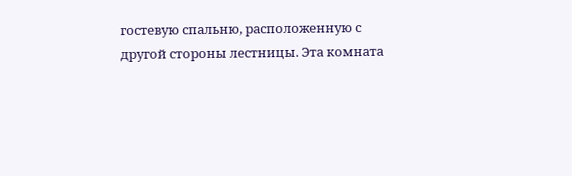гостевую спальню, расположенную с другой стороны лестницы. Эта комната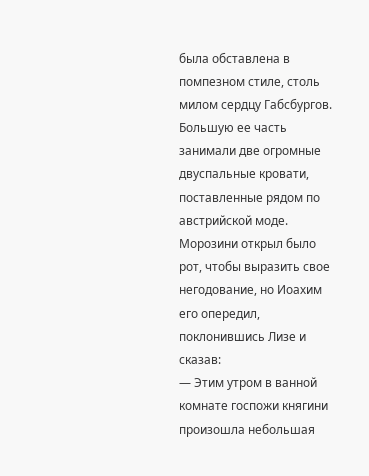была обставлена в помпезном стиле, столь милом сердцу Габсбургов. Большую ее часть занимали две огромные двуспальные кровати, поставленные рядом по австрийской моде. Морозини открыл было рот, чтобы выразить свое негодование, но Иоахим его опередил, поклонившись Лизе и сказав:
— Этим утром в ванной комнате госпожи княгини произошла небольшая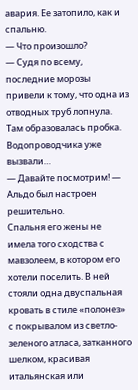авария. Ее затопило, как и спальню.
— Что произошло?
— Судя по всему, последние морозы привели к тому, что одна из отводных труб лопнула. Там образовалась пробка. Водопроводчика уже вызвали…
— Давайте посмотрим! — Альдо был настроен решительно.
Спальня его жены не имела того сходства с мавзолеем, в котором его хотели поселить. В ней стояли одна двуспальная кровать в стиле «полонез» с покрывалом из светло-зеленого атласа, затканного шелком, красивая итальянская или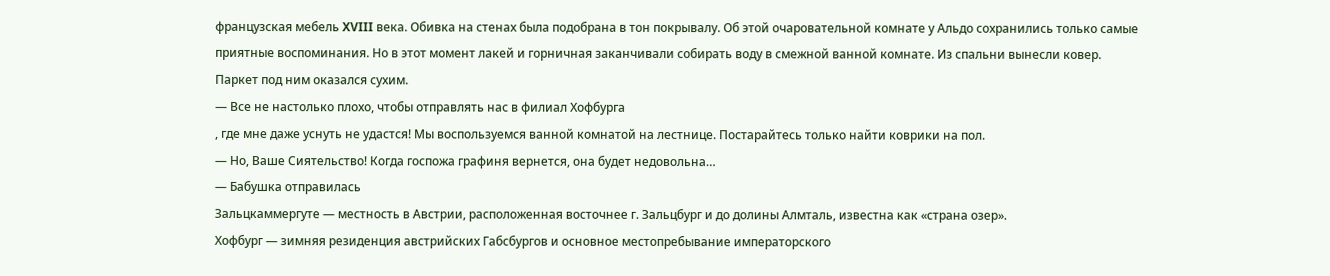французская мебель XVIII века. Обивка на стенах была подобрана в тон покрывалу. Об этой очаровательной комнате у Альдо сохранились только самые приятные воспоминания. Но в этот момент лакей и горничная заканчивали собирать воду в смежной ванной комнате. Из спальни вынесли ковер. Паркет под ним оказался сухим.
— Все не настолько плохо, чтобы отправлять нас в филиал Хофбурга
, где мне даже уснуть не удастся! Мы воспользуемся ванной комнатой на лестнице. Постарайтесь только найти коврики на пол.
— Но, Ваше Сиятельство! Когда госпожа графиня вернется, она будет недовольна…
— Бабушка отправилась
Зальцкаммергуте — местность в Австрии, расположенная восточнее г. Зальцбург и до долины Алмталь, известна как «страна озер».
Хофбург — зимняя резиденция австрийских Габсбургов и основное местопребывание императорского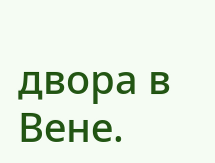двора в Вене.